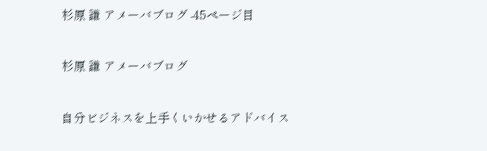杉原 謙 アメーバブログ -45ページ目

杉原 謙 アメーバブログ

自分ビジネスを上手くいかせるアドバイス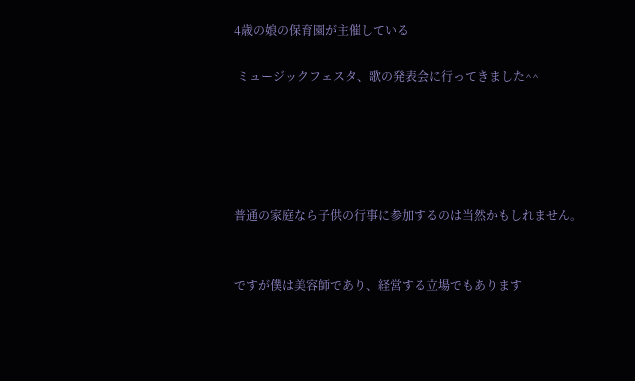4歳の娘の保育園が主催している

 ミュージックフェスタ、歌の発表会に行ってきました^^





普通の家庭なら子供の行事に参加するのは当然かもしれません。


ですが僕は美容師であり、経営する立場でもあります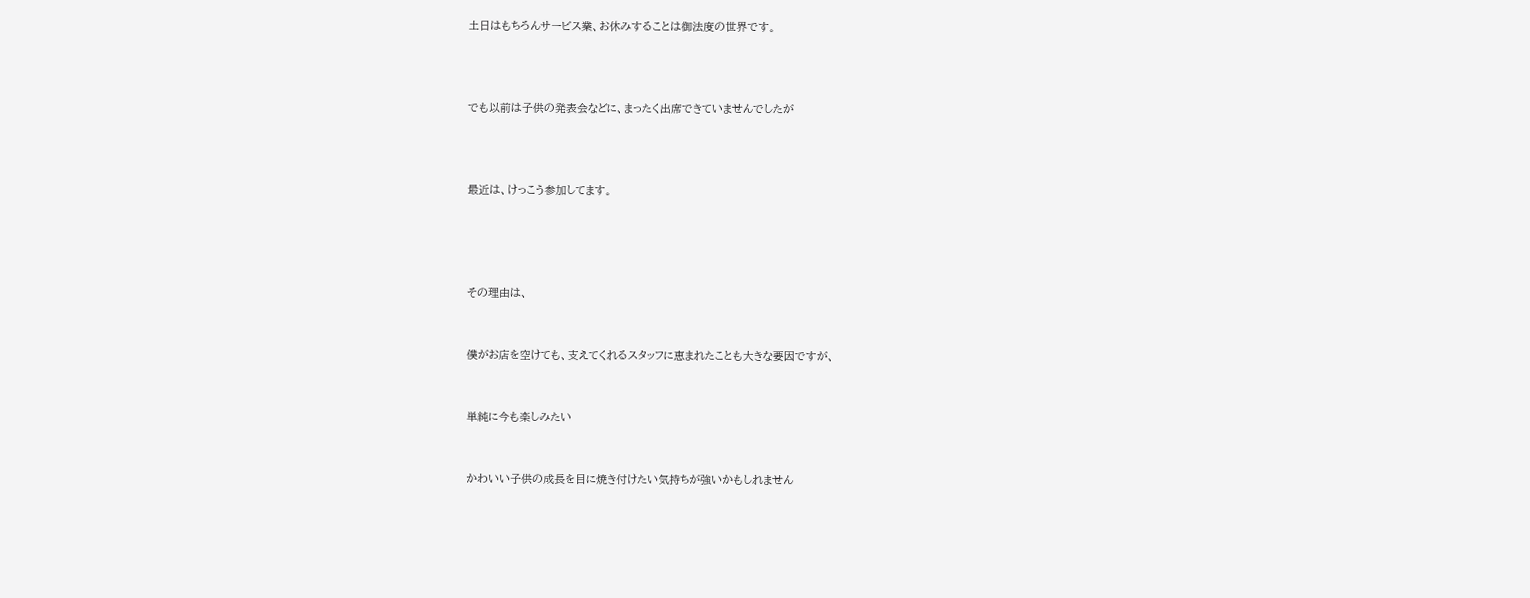土日はもちろんサービス業、お休みすることは御法度の世界です。



でも以前は子供の発表会などに、まったく出席できていませんでしたが



最近は、けっこう参加してます。




その理由は、


僕がお店を空けても、支えてくれるスタッフに恵まれたことも大きな要因ですが、


単純に今も楽しみたい


かわいい子供の成長を目に焼き付けたい気持ちが強いかもしれません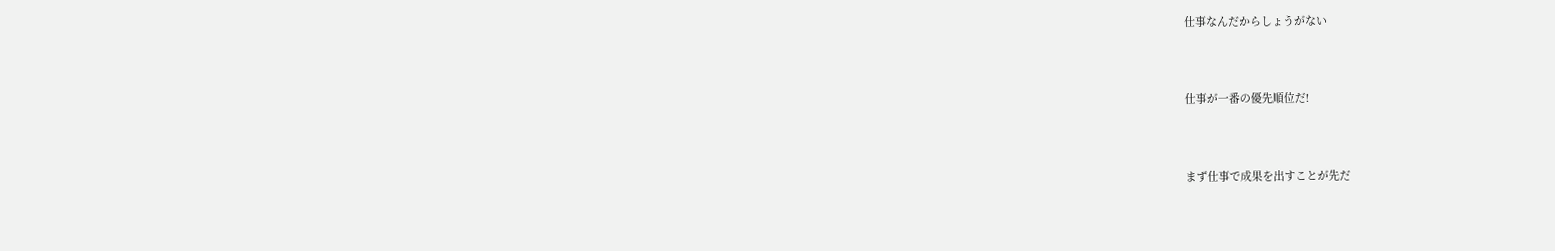仕事なんだからしょうがない



仕事が一番の優先順位だ!



まず仕事で成果を出すことが先だ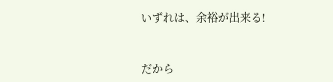いずれは、余裕が出来る!


だから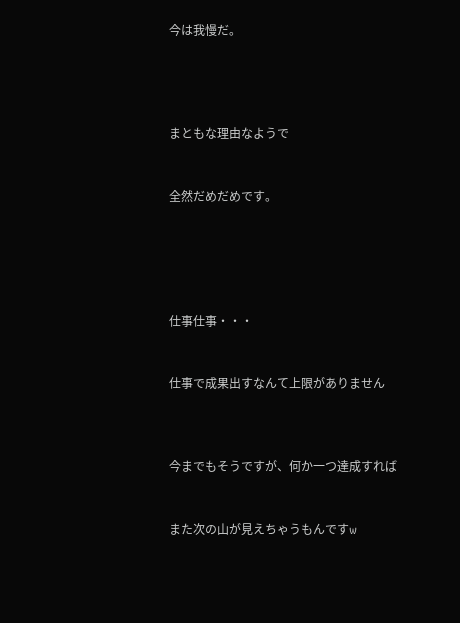今は我慢だ。




まともな理由なようで


全然だめだめです。





仕事仕事・・・


仕事で成果出すなんて上限がありません



今までもそうですが、何か一つ達成すれば


また次の山が見えちゃうもんですw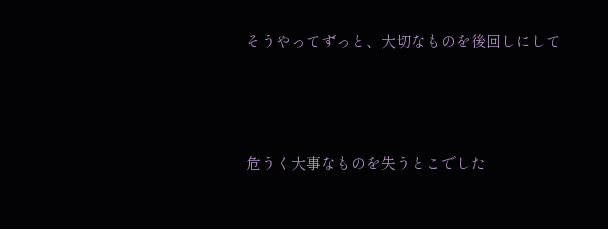そうやってずっと、大切なものを後回しにして



危うく大事なものを失うとこでした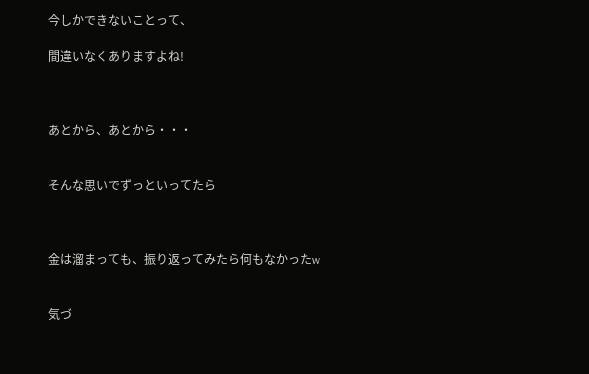今しかできないことって、

間違いなくありますよね!



あとから、あとから・・・


そんな思いでずっといってたら



金は溜まっても、振り返ってみたら何もなかったw


気づ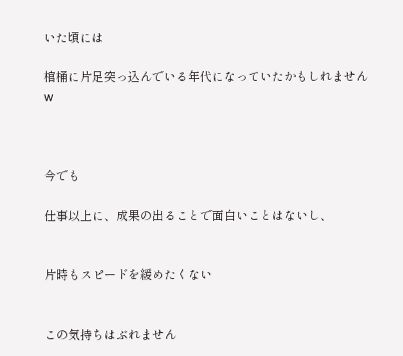いた頃には

棺桶に片足突っ込んでいる年代になっていたかもしれませんw



今でも

仕事以上に、成果の出ることで面白いことはないし、


片時もスピードを緩めたくない


この気持ちはぶれません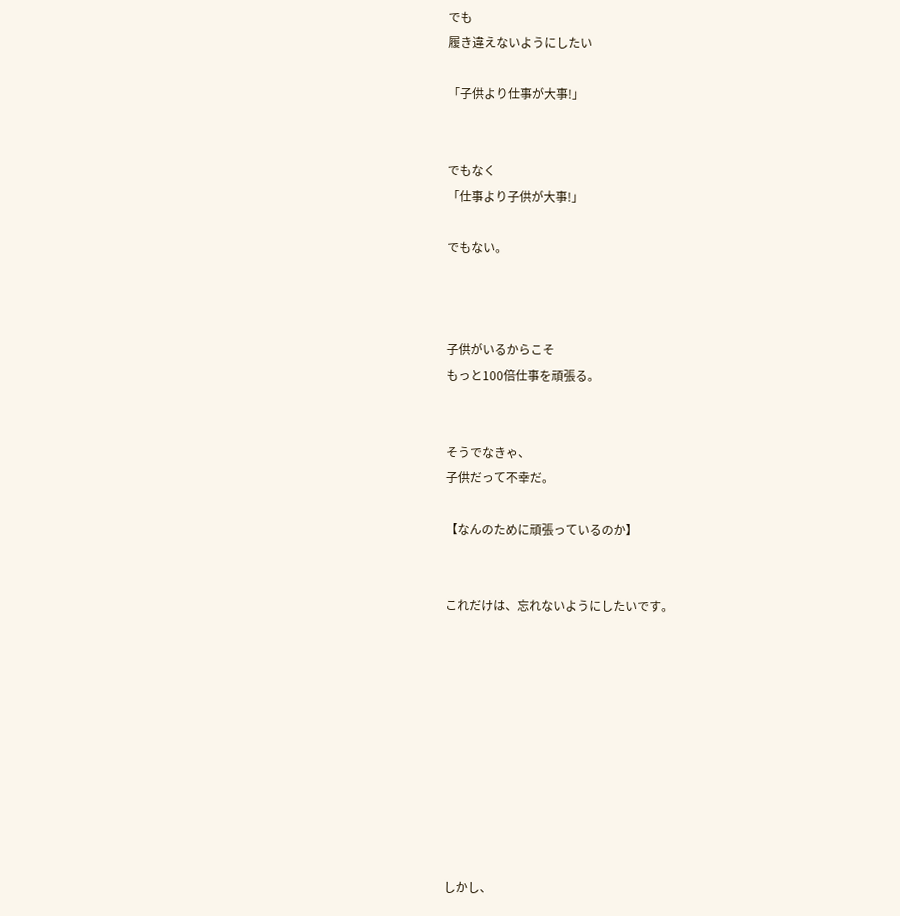でも
履き違えないようにしたい

「子供より仕事が大事!」


でもなく
「仕事より子供が大事!」

でもない。



子供がいるからこそ
もっと100倍仕事を頑張る。


そうでなきゃ、
子供だって不幸だ。

【なんのために頑張っているのか】


これだけは、忘れないようにしたいです。










しかし、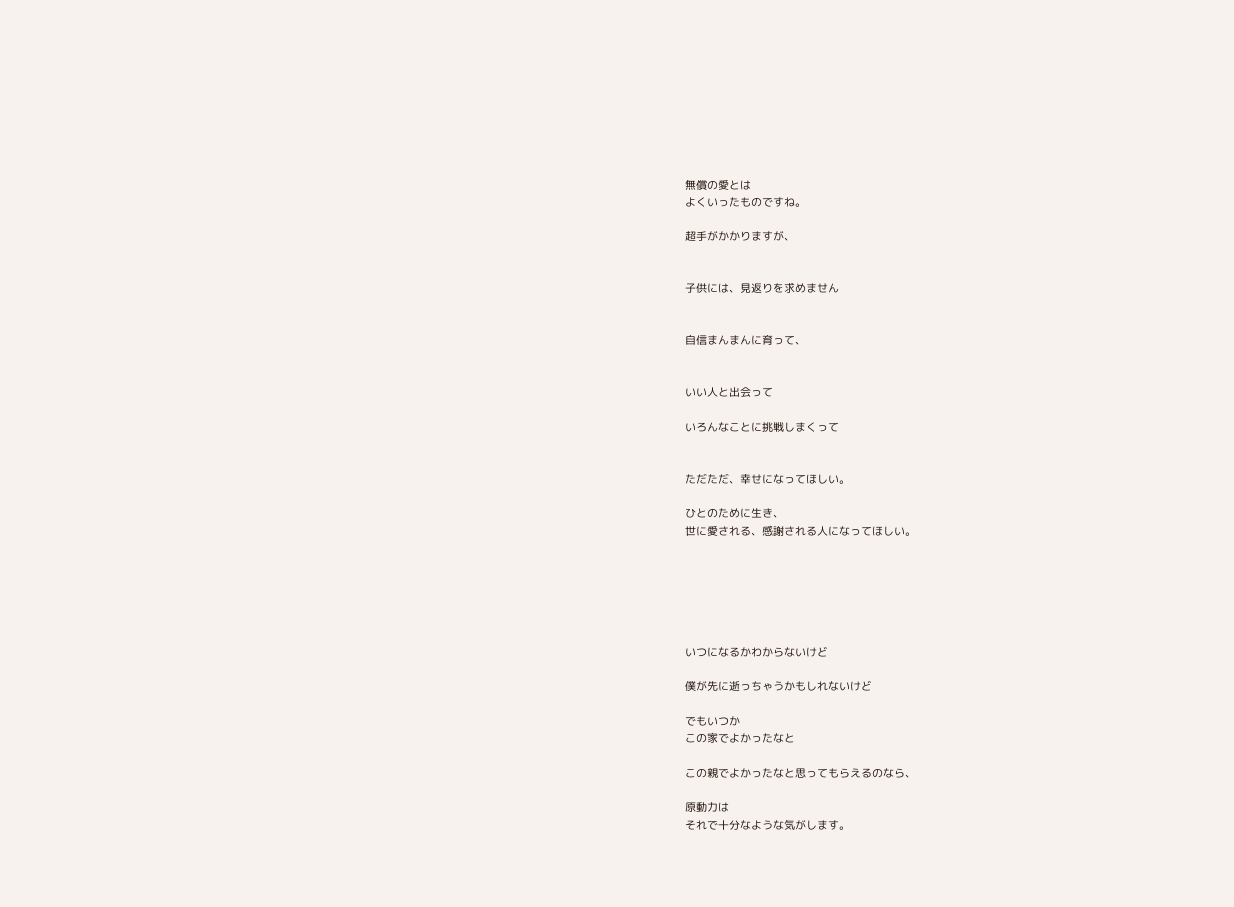無償の愛とは
よくいったものですね。

超手がかかりますが、


子供には、見返りを求めません


自信まんまんに育って、


いい人と出会って

いろんなことに挑戦しまくって


ただただ、幸せになってほしい。

ひとのために生き、
世に愛される、感謝される人になってほしい。






いつになるかわからないけど

僕が先に逝っちゃうかもしれないけど

でもいつか
この家でよかったなと

この親でよかったなと思ってもらえるのなら、

原動力は
それで十分なような気がします。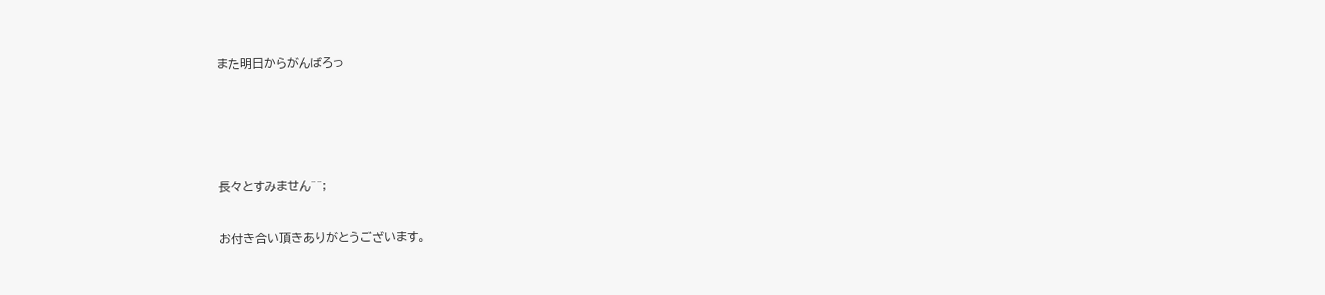また明日からがんばろっ






長々とすみません^^;


お付き合い頂きありがとうございます。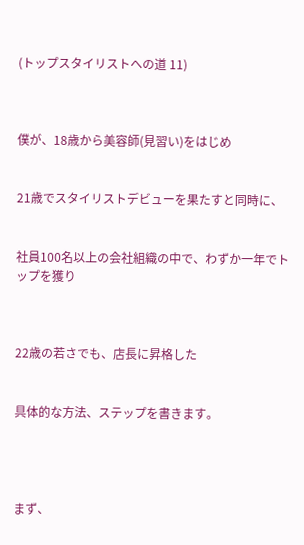(トップスタイリストへの道 11)



僕が、18歳から美容師(見習い)をはじめ


21歳でスタイリストデビューを果たすと同時に、


社員100名以上の会社組織の中で、わずか一年でトップを獲り



22歳の若さでも、店長に昇格した


具体的な方法、ステップを書きます。




まず、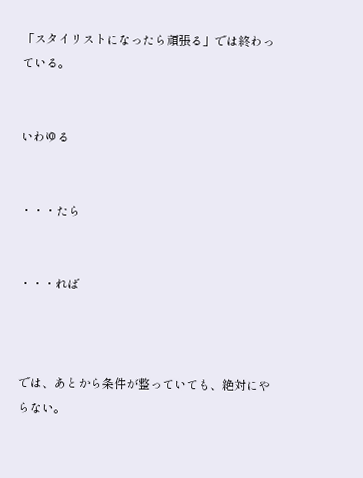「スタイリストになったら頑張る」では終わっている。


いわゆる


・・・たら


・・・れば



では、あとから条件が整っていても、絶対にやらない。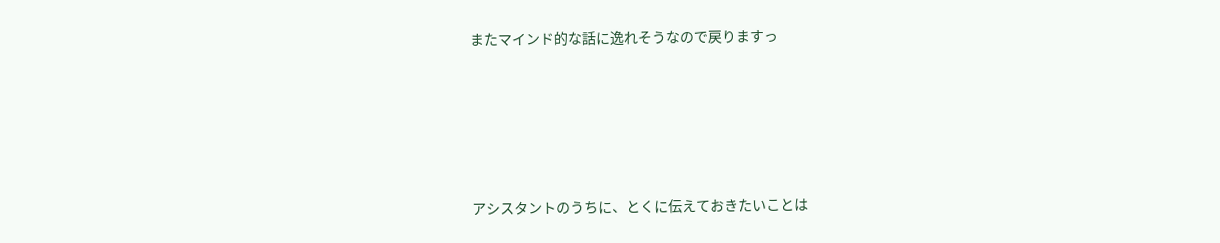またマインド的な話に逸れそうなので戻りますっ





アシスタントのうちに、とくに伝えておきたいことは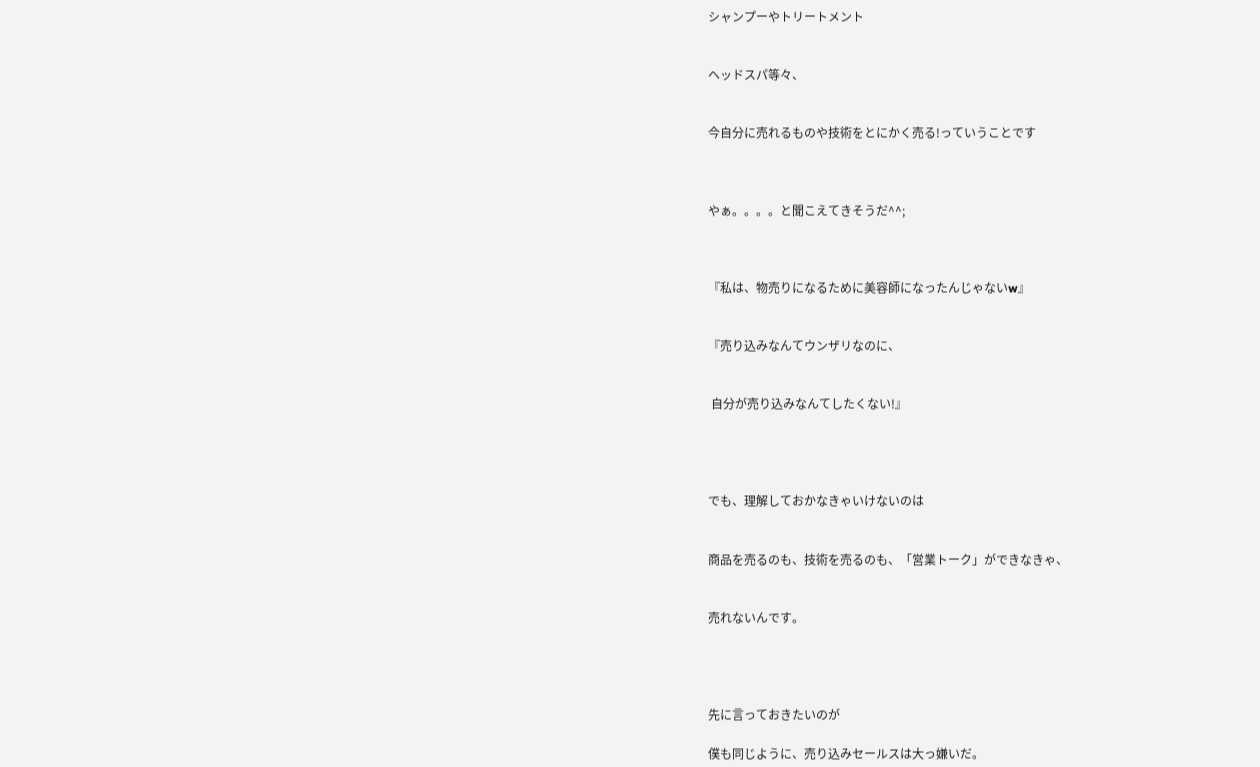シャンプーやトリートメント


ヘッドスパ等々、


今自分に売れるものや技術をとにかく売る!っていうことです



やぁ。。。。と聞こえてきそうだ^^;



『私は、物売りになるために美容師になったんじゃないw』


『売り込みなんてウンザリなのに、


 自分が売り込みなんてしたくない!』




でも、理解しておかなきゃいけないのは


商品を売るのも、技術を売るのも、「営業トーク」ができなきゃ、


売れないんです。




先に言っておきたいのが

僕も同じように、売り込みセールスは大っ嫌いだ。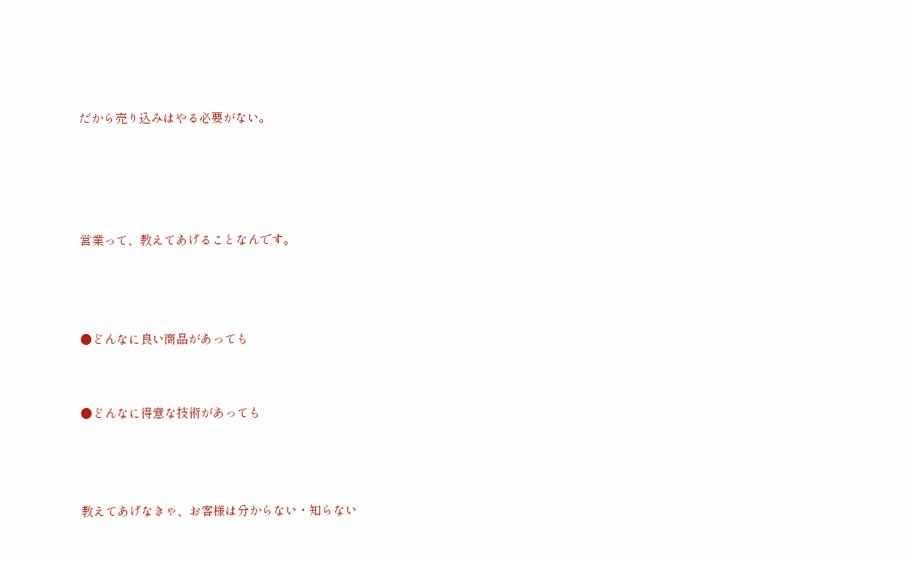だから売り込みはやる必要がない。




営業って、教えてあげることなんです。



●どんなに良い商品があっても


●どんなに得意な技術があっても



教えてあげなきゃ、お客様は分からない・知らない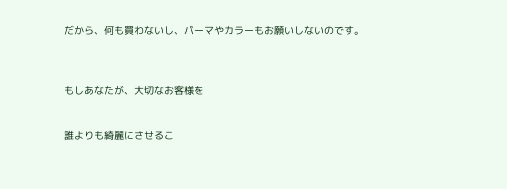だから、何も買わないし、パーマやカラーもお願いしないのです。



もしあなたが、大切なお客様を


誰よりも綺麗にさせるこ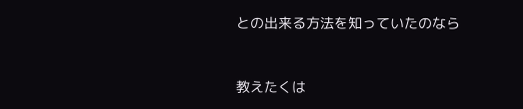との出来る方法を知っていたのなら


教えたくは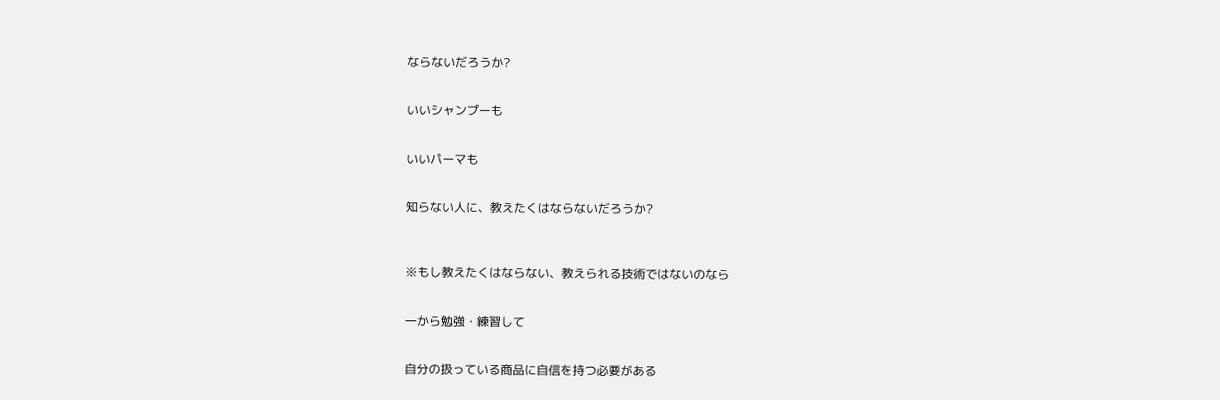ならないだろうか?


いいシャンプーも


いいパーマも


知らない人に、教えたくはならないだろうか?



※もし教えたくはならない、教えられる技術ではないのなら


一から勉強・練習して


自分の扱っている商品に自信を持つ必要がある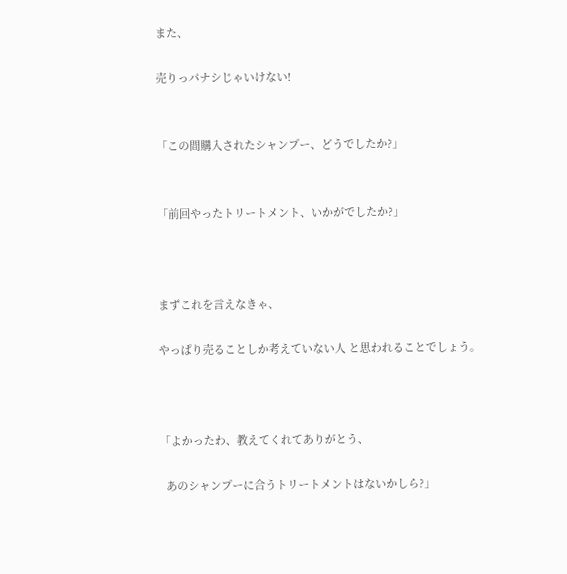また、

売りっパナシじゃいけない!


「この間購入されたシャンプー、どうでしたか?」


「前回やったトリートメント、いかがでしたか?」



まずこれを言えなきゃ、

やっぱり売ることしか考えていない人 と思われることでしょう。



「よかったわ、教えてくれてありがとう、

  あのシャンプーに合うトリートメントはないかしら?」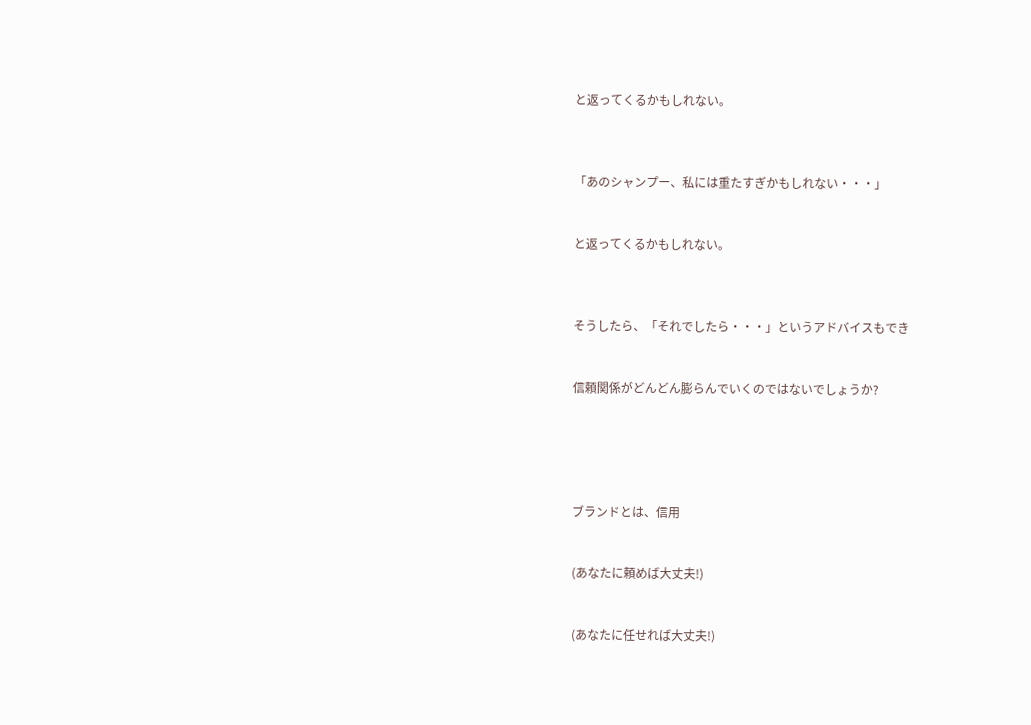と返ってくるかもしれない。



「あのシャンプー、私には重たすぎかもしれない・・・」


と返ってくるかもしれない。



そうしたら、「それでしたら・・・」というアドバイスもでき


信頼関係がどんどん膨らんでいくのではないでしょうか?





ブランドとは、信用


(あなたに頼めば大丈夫!)


(あなたに任せれば大丈夫!)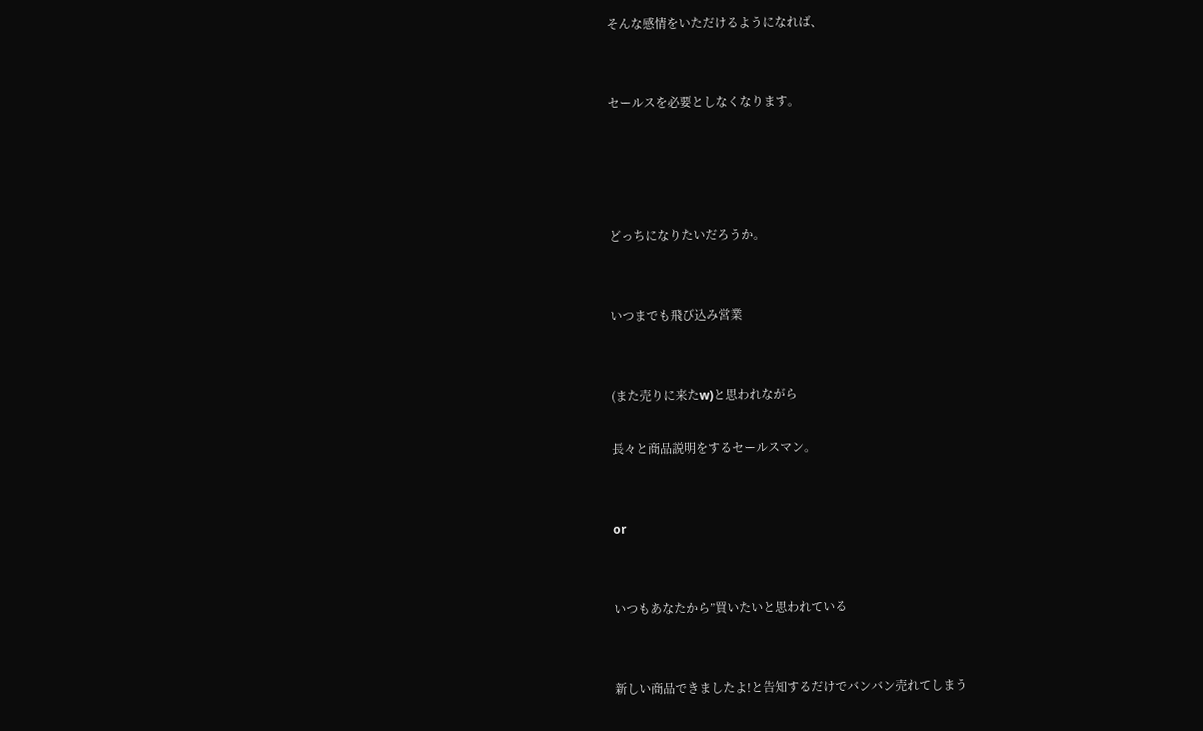そんな感情をいただけるようになれば、


セールスを必要としなくなります。




どっちになりたいだろうか。


いつまでも飛び込み営業


(また売りに来たw)と思われながら

長々と商品説明をするセールスマン。


or


いつもあなたから”買いたいと思われている


新しい商品できましたよ!と告知するだけでバンバン売れてしまう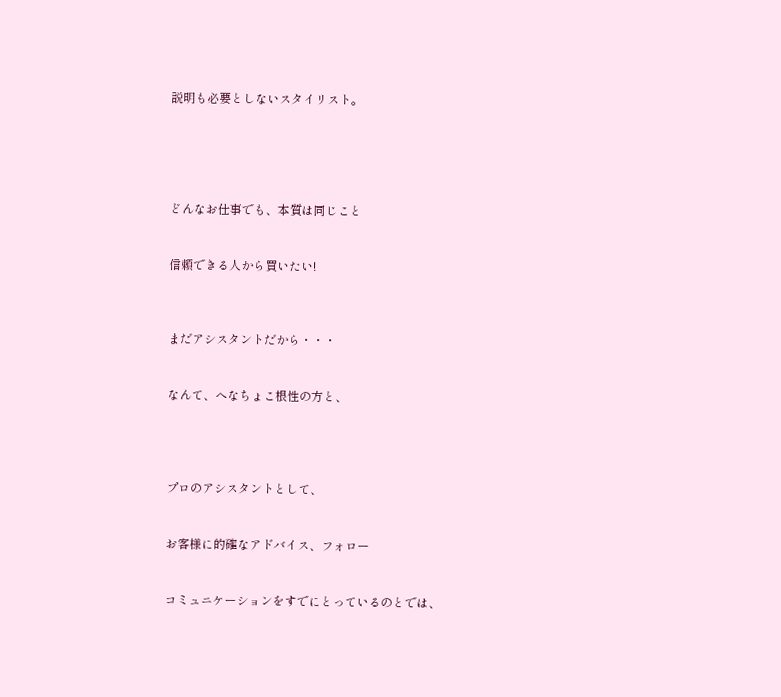説明も必要としないスタイリスト。





どんなお仕事でも、本質は同じこと


信頼できる人から買いたい!



まだアシスタントだから・・・


なんて、へなちょこ根性の方と、




プロのアシスタントとして、


お客様に的確なアドバイス、フォロー


コミュニケーションをすでにとっているのとでは、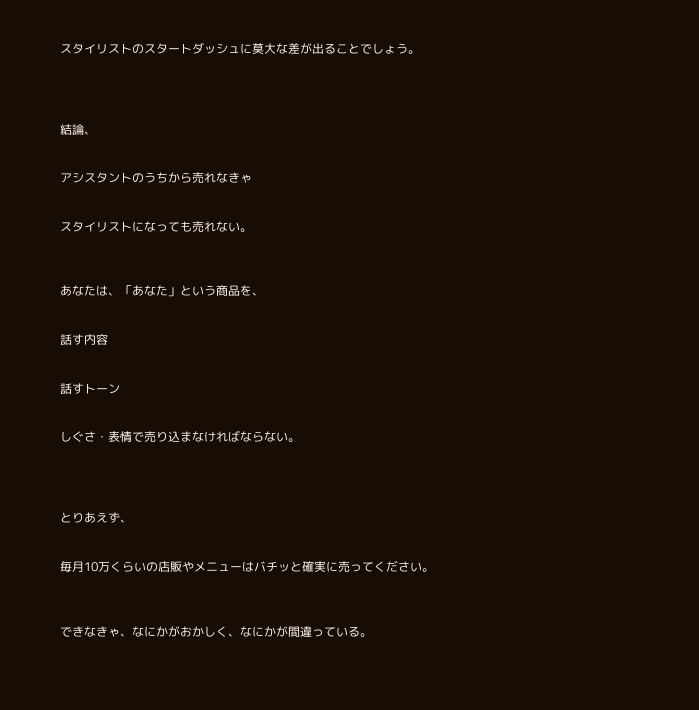スタイリストのスタートダッシュに莫大な差が出ることでしょう。




結論、


アシスタントのうちから売れなきゃ


スタイリストになっても売れない。



あなたは、「あなた」という商品を、


話す内容


話すトーン


しぐさ・表情で売り込まなければならない。




とりあえず、


毎月10万くらいの店販やメニューはバチッと確実に売ってください。



できなきゃ、なにかがおかしく、なにかが間違っている。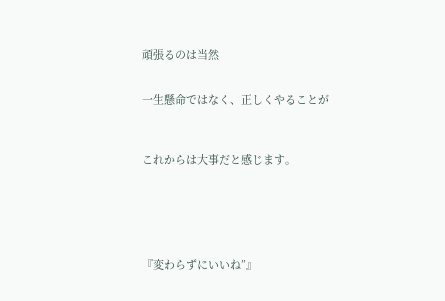頑張るのは当然


一生懸命ではなく、正しくやることが



これからは大事だと感じます。






『変わらずにいいね”』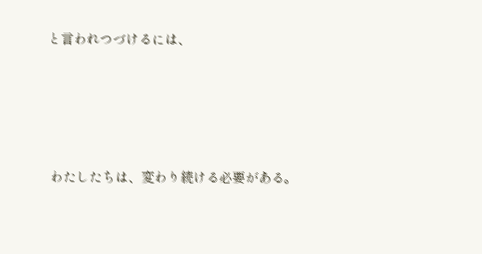と言われつづけるには、




 わたしたちは、変わり続ける必要がある。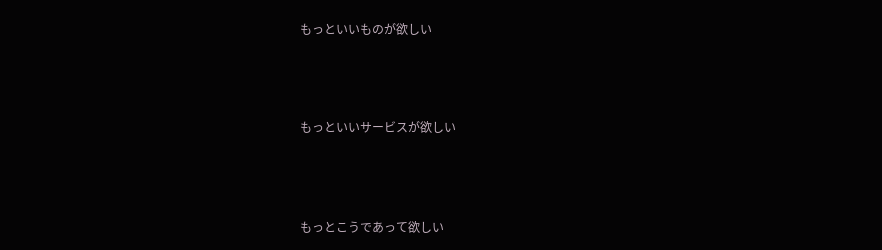もっといいものが欲しい




もっといいサービスが欲しい




もっとこうであって欲しい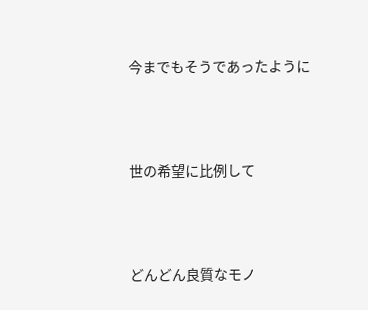今までもそうであったように




世の希望に比例して




どんどん良質なモノ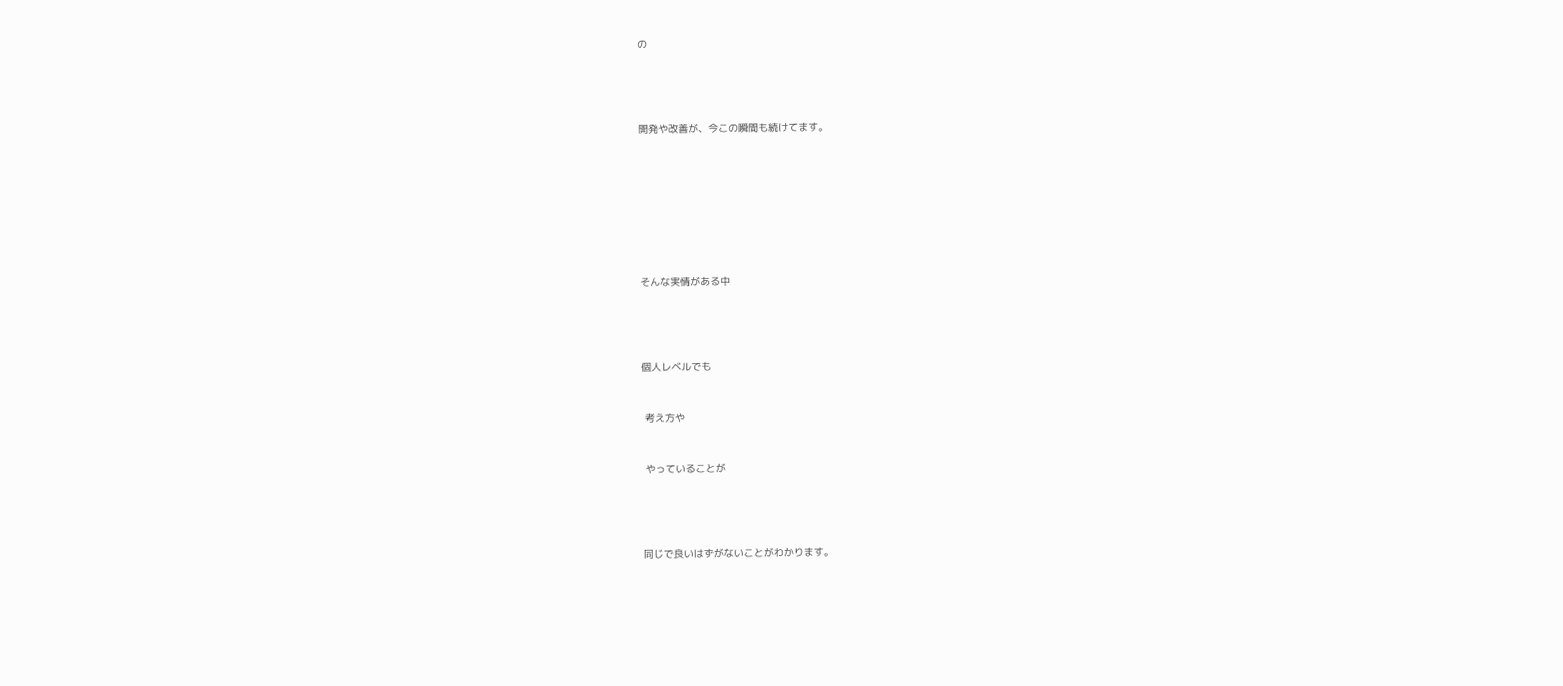の




開発や改善が、今この瞬間も続けてます。








そんな実情がある中




個人レベルでも


 考え方や


 やっていることが




同じで良いはずがないことがわかります。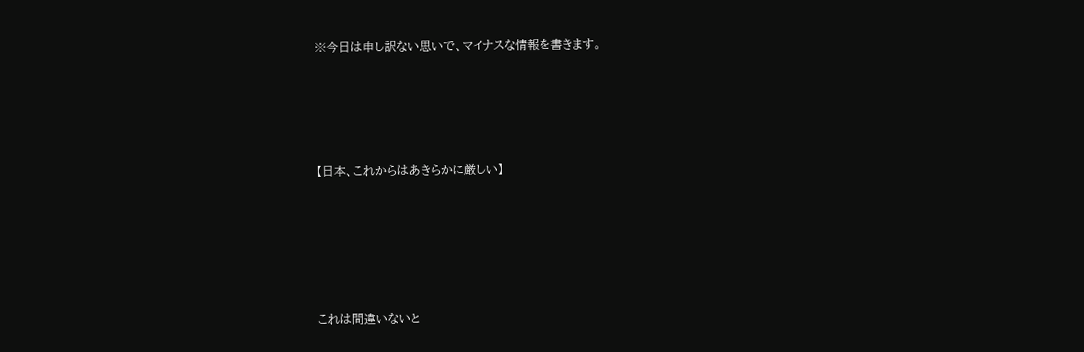※今日は申し訳ない思いで、マイナスな情報を書きます。




【日本、これからはあきらかに厳しい】





これは間違いないと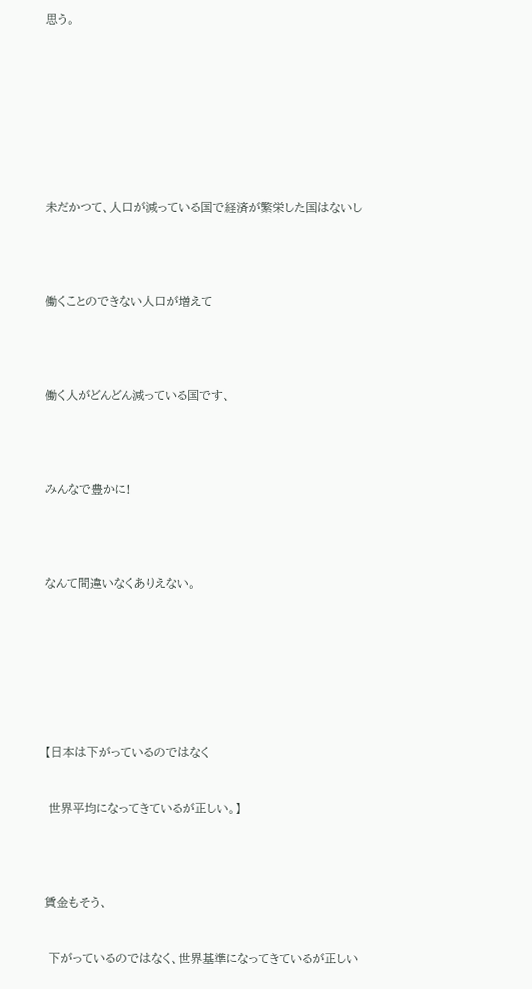思う。









未だかつて、人口が減っている国で経済が繁栄した国はないし




働くことのできない人口が増えて




働く人がどんどん減っている国です、




みんなで豊かに!




なんて間違いなくありえない。








【日本は下がっているのではなく


 世界平均になってきているが正しい。】




賃金もそう、


 下がっているのではなく、世界基準になってきているが正しい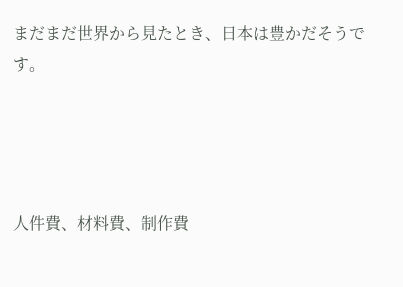まだまだ世界から見たとき、日本は豊かだそうです。




人件費、材料費、制作費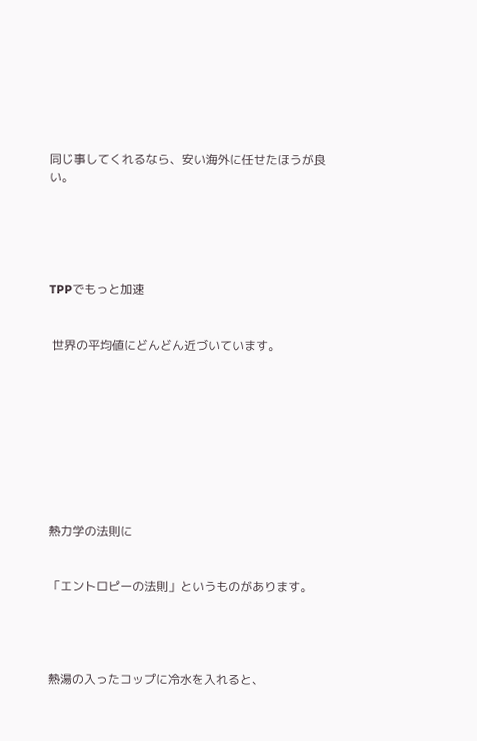同じ事してくれるなら、安い海外に任せたほうが良い。





TPPでもっと加速


 世界の平均値にどんどん近づいています。









熱力学の法則に


「エントロピーの法則」というものがあります。




熱湯の入ったコップに冷水を入れると、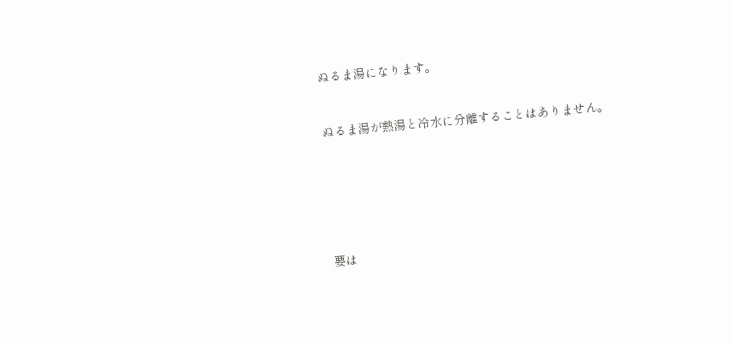ぬるま湯になります。


ぬるま湯が熱湯と冷水に分離することはありません。






要は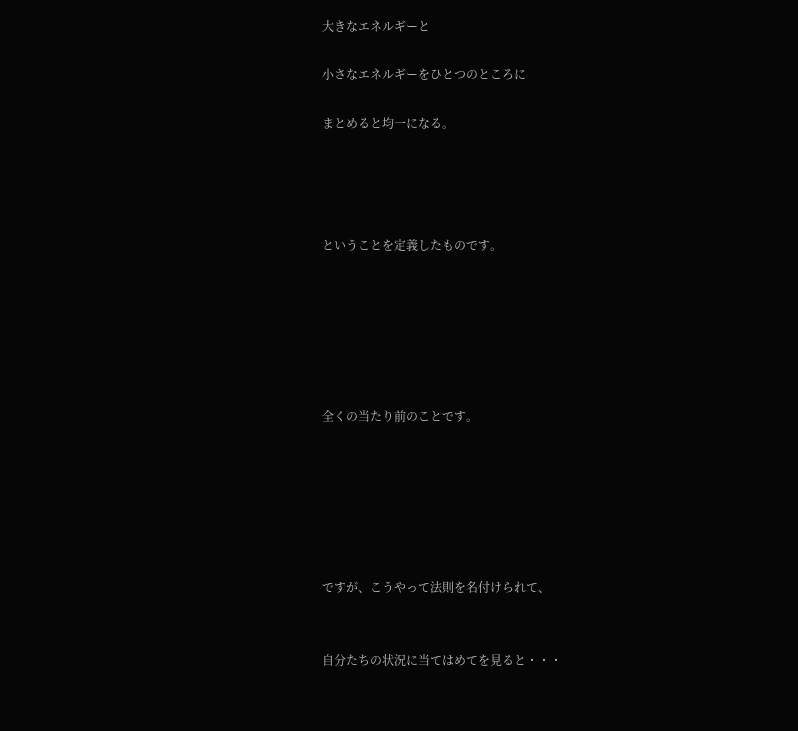大きなエネルギーと

小さなエネルギーをひとつのところに

まとめると均一になる。




ということを定義したものです。






全くの当たり前のことです。






ですが、こうやって法則を名付けられて、


自分たちの状況に当てはめてを見ると・・・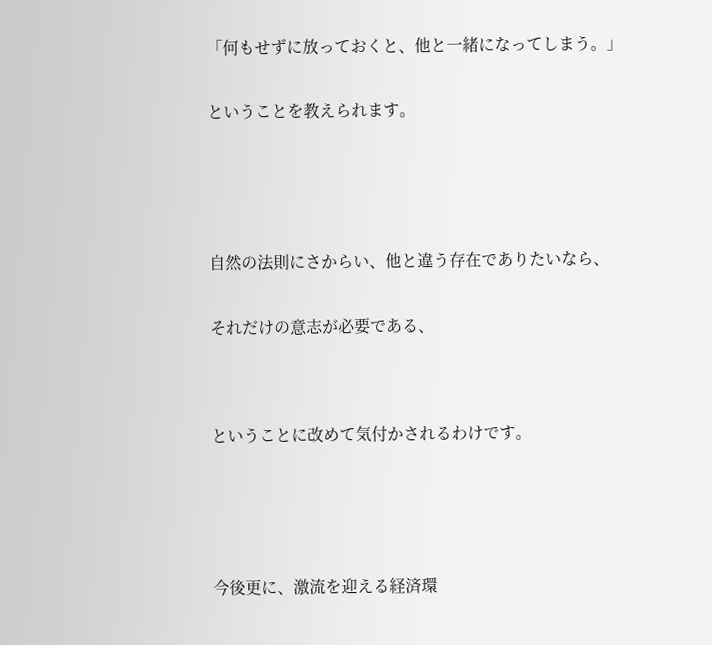「何もせずに放っておくと、他と一緒になってしまう。」


ということを教えられます。






自然の法則にさからい、他と違う存在でありたいなら、


それだけの意志が必要である、




ということに改めて気付かされるわけです。






今後更に、激流を迎える経済環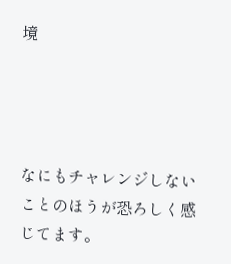境




なにもチャレンジしないことのほうが恐ろしく感じてます。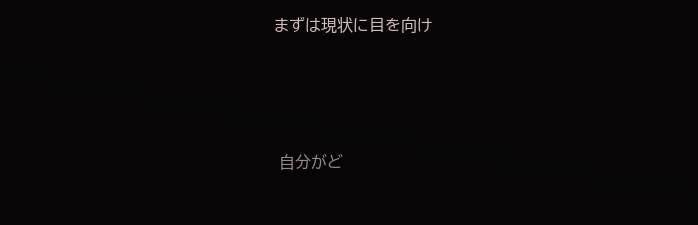まずは現状に目を向け




 自分がど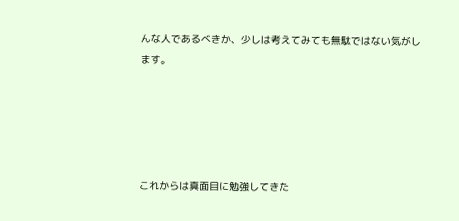んな人であるべきか、少しは考えてみても無駄ではない気がします。





これからは真面目に勉強してきた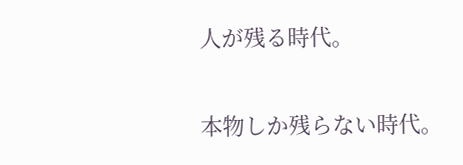人が残る時代。

本物しか残らない時代。